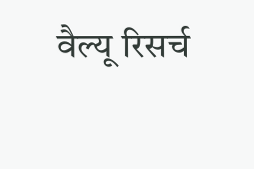वैल्यू रिसर्च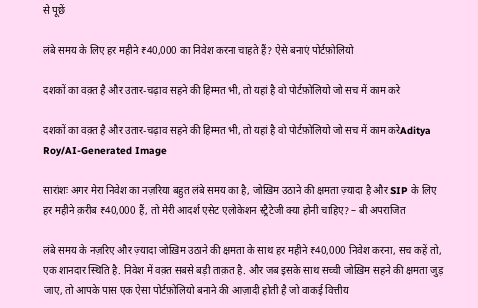से पूछें

लंबे समय के लिए हर महीने ₹40,000 का निवेश करना चाहते हैं? ऐसे बनाएं पोर्टफ़ोलियो

दशकों का वक़्त है और उतार-चढ़ाव सहने की हिम्मत भी, तो यहां है वो पोर्टफ़ोलियो जो सच में काम करे

दशकों का वक़्त है और उतार-चढ़ाव सहने की हिम्मत भी, तो यहां है वो पोर्टफ़ोलियो जो सच में काम करेAditya Roy/AI-Generated Image

सारांशः अगर मेरा निवेश का नज़रिया बहुत लंबे समय का है, जोख़िम उठाने की क्षमता ज़्यादा है और SIP के लिए हर महीने क़रीब ₹40,000 हैं, तो मेरी आदर्श एसेट एलोकेशन स्ट्रैटेजी क्या होनी चाहिए? – बी अपराजित

लंबे समय के नज़रिए और ज़्यादा जोख़िम उठाने की क्षमता के साथ हर महीने ₹40,000 निवेश करना, सच कहें तो, एक शानदार स्थिति है. निवेश में वक़्त सबसे बड़ी ताक़त है. और जब इसके साथ सच्ची जोख़िम सहने की क्षमता जुड़ जाए, तो आपके पास एक ऐसा पोर्टफ़ोलियो बनाने की आज़ादी होती है जो वाकई वित्तीय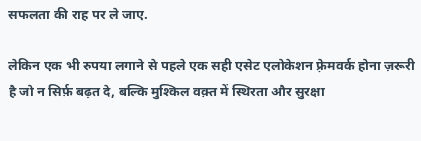सफलता की राह पर ले जाए.

लेकिन एक भी रुपया लगाने से पहले एक सही एसेट एलोकेशन फ़्रेमवर्क होना ज़रूरी है जो न सिर्फ़ बढ़त दे, बल्कि मुश्किल वक़्त में स्थिरता और सुरक्षा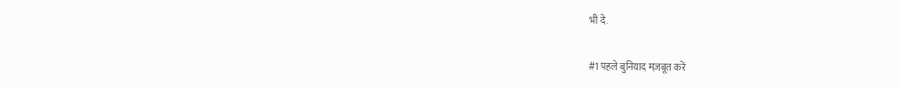भी दे.

#1 पहले बुनियाद मज़बूत करें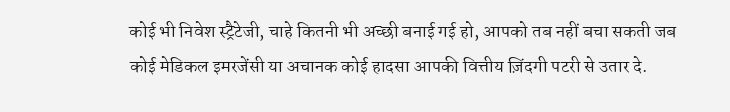कोई भी निवेश स्ट्रैटेजी, चाहे कितनी भी अच्छी बनाई गई हो, आपको तब नहीं बचा सकती जब कोई मेडिकल इमरजेंसी या अचानक कोई हादसा आपकी वित्तीय ज़िंदगी पटरी से उतार दे.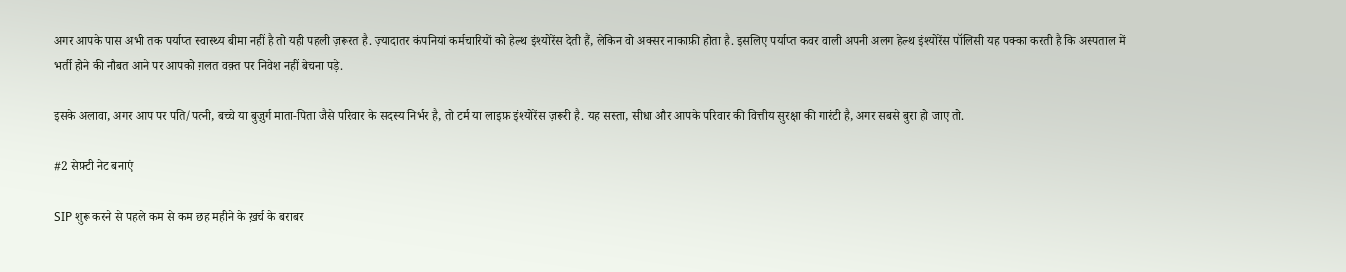अगर आपके पास अभी तक पर्याप्त स्वास्थ्य बीमा नहीं है तो यही पहली ज़रूरत है. ज़्यादातर कंपनियां कर्मचारियों को हेल्थ इंश्योरेंस देती हैं, लेकिन वो अक्सर नाकाफ़ी होता है. इसलिए पर्याप्त कवर वाली अपनी अलग हेल्थ इंश्योरेंस पॉलिसी यह पक्का करती है कि अस्पताल में भर्ती होने की नौबत आने पर आपको ग़लत वक़्त पर निवेश नहीं बेचना पड़े.

इसके अलावा, अगर आप पर पति/पत्नी, बच्चे या बुज़ुर्ग माता-पिता जैसे परिवार के सदस्य निर्भर है, तो टर्म या लाइफ़ इंश्योरेंस ज़रूरी है. यह सस्ता, सीधा और आपके परिवार की वित्तीय सुरक्षा की गारंटी है, अगर सबसे बुरा हो जाए तो.

#2 सेफ़्टी नेट बनाएं

SIP शुरू करने से पहले कम से कम छह महीने के ख़र्च के बराबर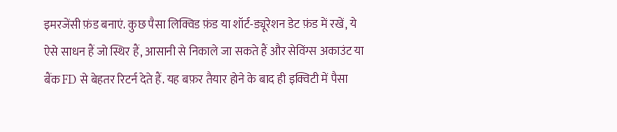इमरजेंसी फ़ंड बनाएं. कुछ पैसा लिक्विड फ़ंड या शॉर्ट-ड्यूरेशन डेट फ़ंड में रखें, ये ऐसे साधन हैं जो स्थिर हैं, आसानी से निकाले जा सकते हैं और सेविंग्स अकाउंट या बैंक FD से बेहतर रिटर्न देते हैं. यह बफ़र तैयार होने के बाद ही इक्विटी में पैसा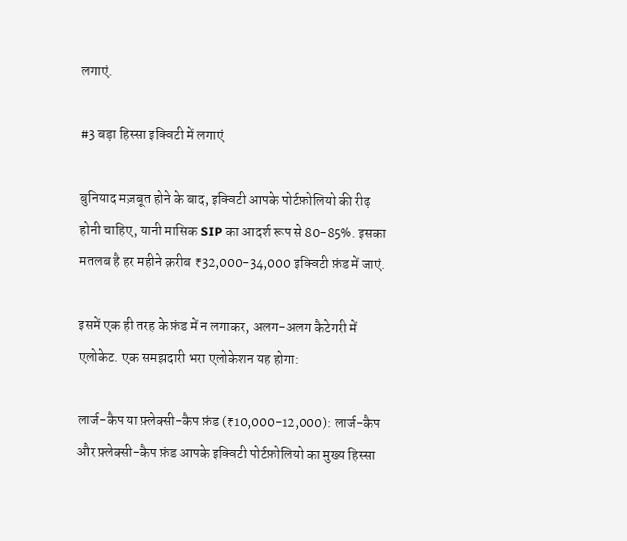लगाएं.

#3 बड़ा हिस्सा इक्विटी में लगाएं

बुनियाद मज़बूत होने के बाद, इक्विटी आपके पोर्टफ़ोलियो की रीढ़ होनी चाहिए, यानी मासिक SIP का आदर्श रूप से 80-85%. इसका मतलब है हर महीने क़रीब ₹32,000-34,000 इक्विटी फ़ंड में जाएं.

इसमें एक ही तरह के फ़ंड में न लगाकर, अलग-अलग कैटेगरी में एलोकेट. एक समझदारी भरा एलोकेशन यह होगा:

लार्ज-कैप या फ़्लेक्सी-कैप फ़ंड (₹10,000-12,000): लार्ज-कैप और फ़्लेक्सी-कैप फ़ंड आपके इक्विटी पोर्टफ़ोलियो का मुख्य हिस्सा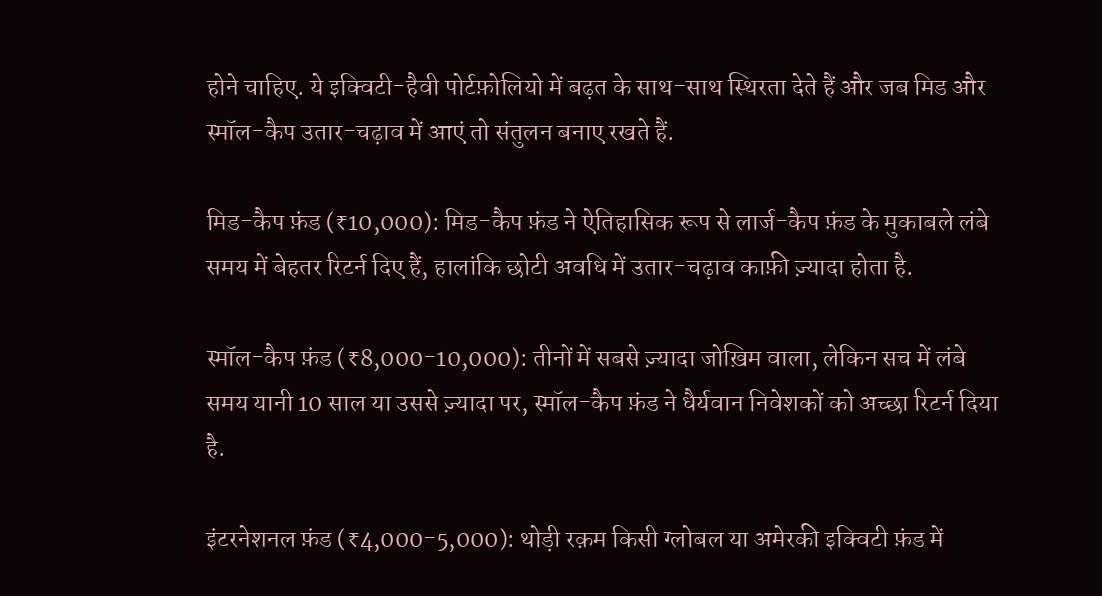होने चाहिए. ये इक्विटी-हैवी पोर्टफ़ोलियो में बढ़त के साथ-साथ स्थिरता देते हैं और जब मिड और स्मॉल-कैप उतार-चढ़ाव में आएं तो संतुलन बनाए रखते हैं.

मिड-कैप फ़ंड (₹10,000): मिड-कैप फ़ंड ने ऐतिहासिक रूप से लार्ज-कैप फ़ंड के मुकाबले लंबे समय में बेहतर रिटर्न दिए हैं, हालांकि छोटी अवधि में उतार-चढ़ाव काफ़ी ज़्यादा होता है.

स्मॉल-कैप फ़ंड (₹8,000-10,000): तीनों में सबसे ज़्यादा जोख़िम वाला, लेकिन सच में लंबे समय यानी 10 साल या उससे ज़्यादा पर, स्मॉल-कैप फ़ंड ने धैर्यवान निवेशकों को अच्छा रिटर्न दिया है.

इंटरनेशनल फ़ंड (₹4,000-5,000): थोड़ी रक़म किसी ग्लोबल या अमेरकी इक्विटी फ़ंड में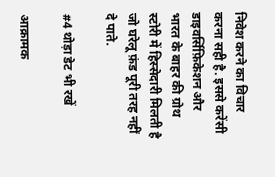निवेश करने का विचार करना सही है. इससे करेंसी डाइवर्सिफ़िकेशन और भारत के बाहर की ग्रोथ स्टोरी में हिस्सेदारी मिलती है जो घरेलू फ़ंड पूरी तरह नहीं दे पाते.

#4 थोड़ा डेट भी रखें

आक्रामक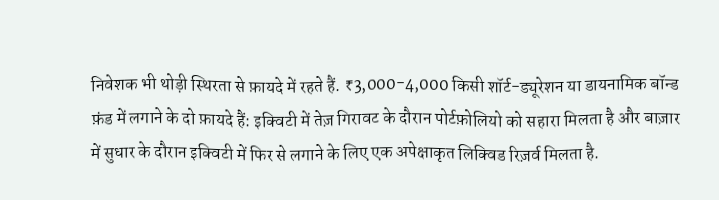निवेशक भी थोड़ी स्थिरता से फ़ायदे में रहते हैं. ₹3,000-4,000 किसी शॉर्ट-ड्यूरेशन या डायनामिक बॉन्ड फ़ंड में लगाने के दो फ़ायदे हैं: इक्विटी में तेज़ गिरावट के दौरान पोर्टफ़ोलियो को सहारा मिलता है और बाज़ार में सुधार के दौरान इक्विटी में फिर से लगाने के लिए एक अपेक्षाकृत लिक्विड रिज़र्व मिलता है.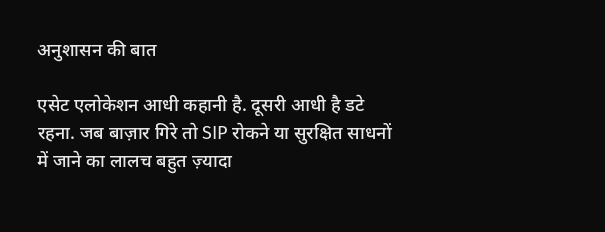अनुशासन की बात

एसेट एलोकेशन आधी कहानी है. दूसरी आधी है डटे रहना. जब बाज़ार गिरे तो SIP रोकने या सुरक्षित साधनों में जाने का लालच बहुत ज़्यादा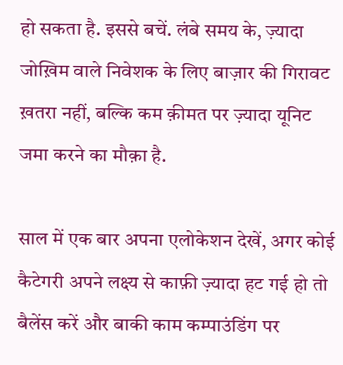हो सकता है. इससे बचें. लंबे समय के, ज़्यादा जोख़िम वाले निवेशक के लिए बाज़ार की गिरावट ख़तरा नहीं, बल्कि कम क़ीमत पर ज़्यादा यूनिट जमा करने का मौक़ा है.

साल में एक बार अपना एलोकेशन देखें, अगर कोई कैटेगरी अपने लक्ष्य से काफ़ी ज़्यादा हट गई हो तो बैलेंस करें और बाकी काम कम्पाउंडिंग पर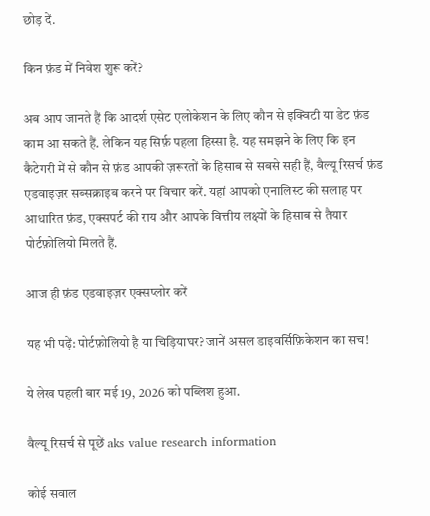छोड़ दें.

किन फ़ंड में निवेश शुरू करें?

अब आप जानते हैं कि आदर्श एसेट एलोकेशन के लिए कौन से इक्विटी या डेट फ़ंड काम आ सकते हैं. लेकिन यह सिर्फ़ पहला हिस्सा है. यह समझने के लिए कि इन कैटेगरी में से कौन से फ़ंड आपकी ज़रूरतों के हिसाब से सबसे सही हैं, वैल्यू रिसर्च फ़ंड एडवाइज़र सब्सक्राइब करने पर विचार करें. यहां आपको एनालिस्ट की सलाह पर आधारित फ़ंड, एक्सपर्ट की राय और आपके वित्तीय लक्ष्यों के हिसाब से तैयार पोर्टफ़ोलियो मिलते हैं.

आज ही फ़ंड एडवाइज़र एक्सप्लोर करें

यह भी पढ़ें: पोर्टफ़ोलियो है या चिड़ियाघर? जानें असल डाइवर्सिफ़िकेशन का सच!

ये लेख पहली बार मई 19, 2026 को पब्लिश हुआ.

वैल्यू रिसर्च से पूछें aks value research information

कोई सवाल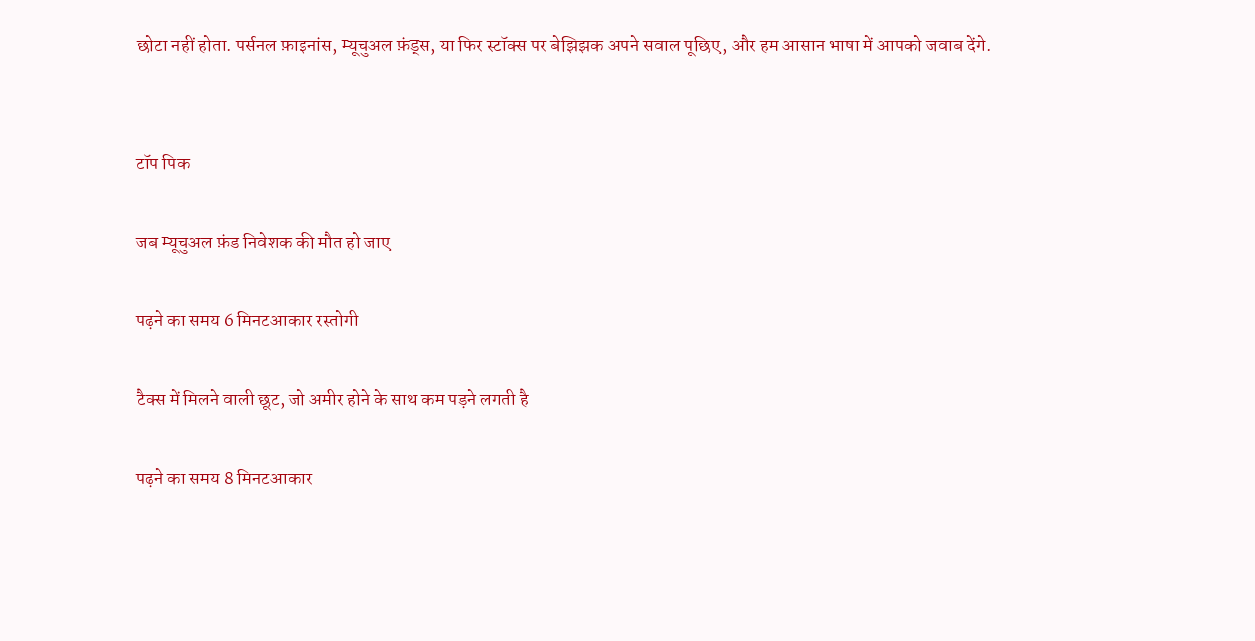छोटा नहीं होता. पर्सनल फ़ाइनांस, म्यूचुअल फ़ंड्स, या फिर स्टॉक्स पर बेझिझक अपने सवाल पूछिए, और हम आसान भाषा में आपको जवाब देंगे.


टॉप पिक

जब म्यूचुअल फ़ंड निवेशक की मौत हो जाए

पढ़ने का समय 6 मिनटआकार रस्तोगी

टैक्स में मिलने वाली छूट, जो अमीर होने के साथ कम पड़ने लगती है

पढ़ने का समय 8 मिनटआकार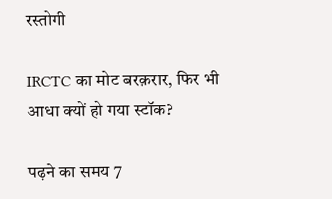रस्तोगी

IRCTC का मोट बरक़रार, फिर भी आधा क्यों हो गया स्टॉक?

पढ़ने का समय 7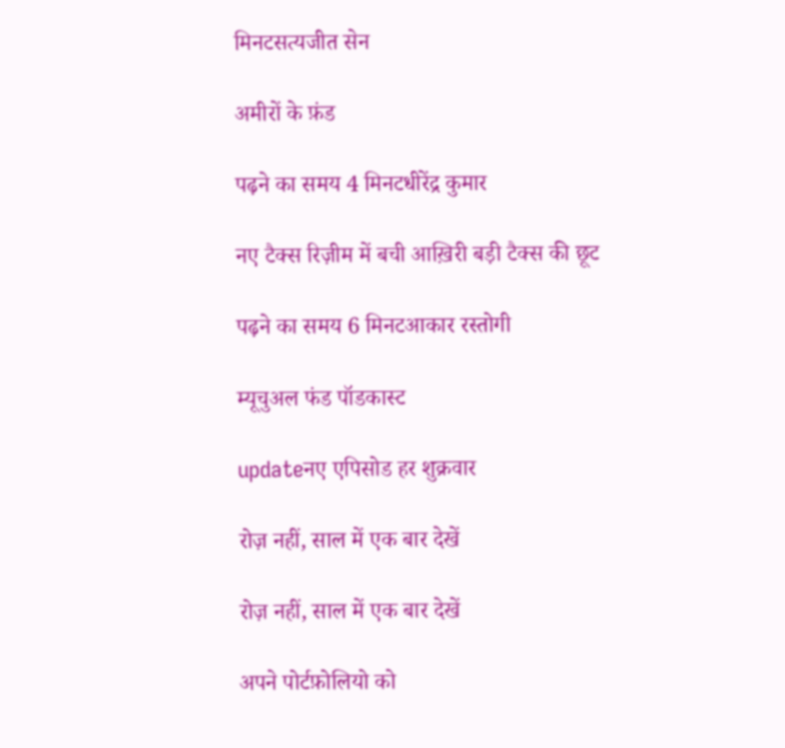मिनटसत्यजीत सेन

अमीरों के फ़ंड

पढ़ने का समय 4 मिनटधीरेंद्र कुमार

नए टैक्स रिज़ीम में बची आख़िरी बड़ी टैक्स की छूट

पढ़ने का समय 6 मिनटआकार रस्तोगी

म्यूचुअल फंड पॉडकास्ट

updateनए एपिसोड हर शुक्रवार

रोज़ नहीं, साल में एक बार देखें

रोज़ नहीं, साल में एक बार देखें

अपने पोर्टफ़ोलियो को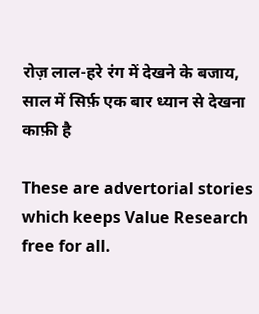रोज़ लाल-हरे रंग में देखने के बजाय, साल में सिर्फ़ एक बार ध्यान से देखना काफ़ी है

These are advertorial stories which keeps Value Research free for all.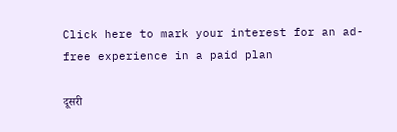Click here to mark your interest for an ad-free experience in a paid plan

दूसरी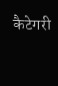कैटेगरी